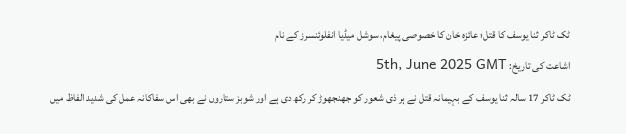ٹک ٹاکر ثنا یوسف کا قتل؛ عائزہ خان کا خصوصی پیغام، سوشل میڈیا انفلوئنسرز کے نام
اشاعت کی تاریخ: 5th, June 2025 GMT
ٹک ٹاکر 17 سالہ ثنا یوسف کے بہیمانہ قتل نے ہر ذی شعور کو جھنجھوڑ کر رکھ دی ہے اور شوبز ستاروں نے بھی اس سفاکانہ عمل کی شدید الفاظ میں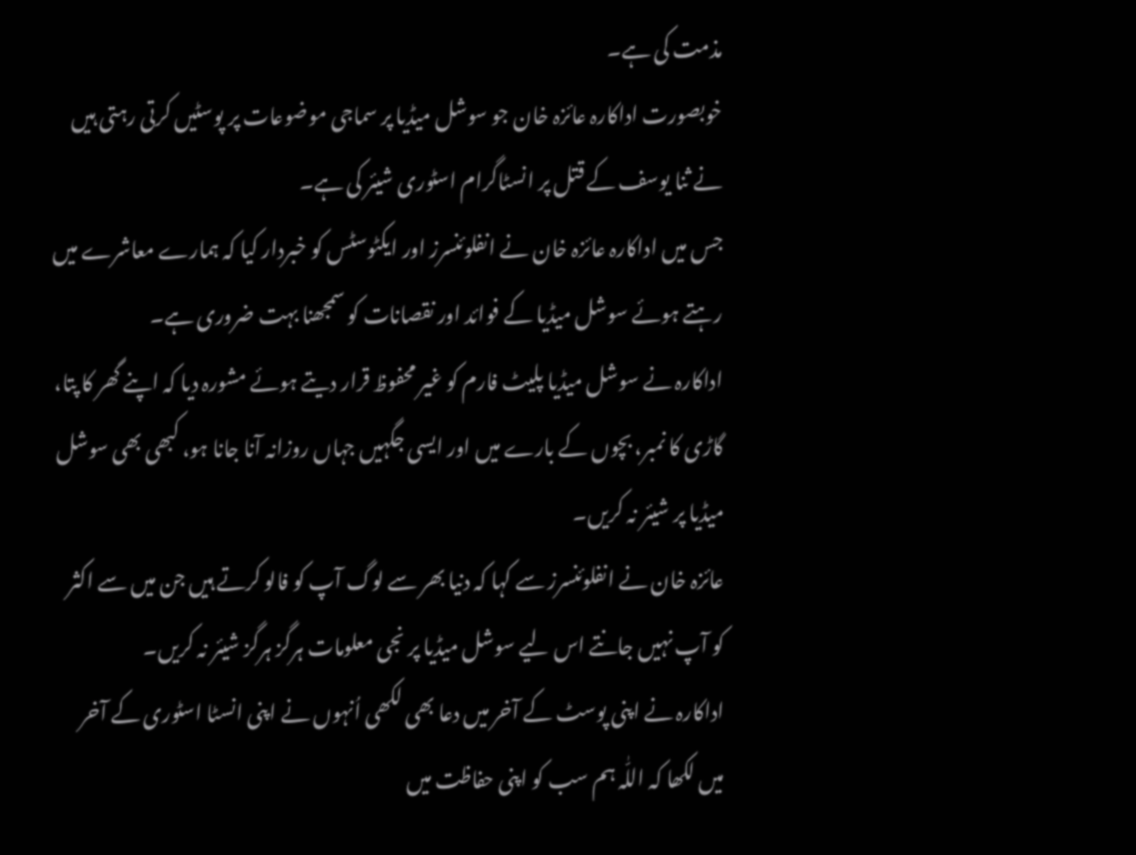مذمت کی ہے۔
خوبصورت اداکارہ عائزہ خان جو سوشل میڈیا پر سماجی موضوعات پر پوسٹیں کرتی رہتی ہیں نے ثنا یوسف کے قتل پر انسٹاگرام اسٹوری شیئر کی ہے۔
جس میں اداکارہ عائزہ خان نے انفلوئنسرز اور ایکٹوسٹس کو خبردار کیا کہ ہمارے معاشرے میں رہتے ہوئے سوشل میڈیا کے فوائد اور نقصانات کو سمجھنا بہت ضروری ہے۔
اداکارہ نے سوشل میڈیا پلیٹ فارم کو غیر محفوظ قرار دیتے ہوئے مشورہ دیا کہ اپنے گھر کا پتا، گاڑی کا نمبر، بچوں کے بارے میں اور ایسی جگہیں جہاں روزانہ آنا جانا ہو، کبھی بھی سوشل میڈیا پر شیئر نہ کریں۔
عائزہ خان نے انفلوئنسرز سے کہا کہ دنیا بھر سے لوگ آپ کو فالو کرتے ہیں جن میں سے اکثر کو آپ نہیں جانتے اس لیے سوشل میڈیا پر نجی معلومات ہرگز ہرگز شیئر نہ کریں۔
اداکارہ نے اپنی پوسٹ کے آخر میں دعا بھی لکھی اُنہوں نے اپنی انسٹا اسٹوری کے آخر میں لکھا کہ اللّٰہ ہم سب کو اپنی حفاظت میں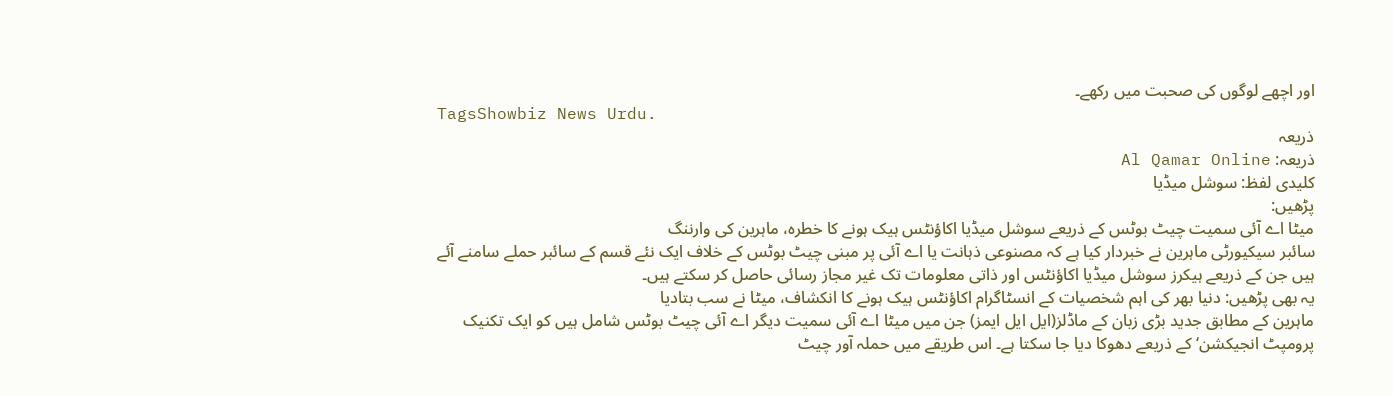اور اچھے لوگوں کی صحبت میں رکھے۔
TagsShowbiz News Urdu.
ذریعہ
ذریعہ: Al Qamar Online
کلیدی لفظ: سوشل میڈیا
پڑھیں:
میٹا اے آئی سمیت چیٹ بوٹس کے ذریعے سوشل میڈیا اکاؤنٹس ہیک ہونے کا خطرہ، ماہرین کی وارننگ
سائبر سیکیورٹی ماہرین نے خبردار کیا ہے کہ مصنوعی ذہانت یا اے آئی پر مبنی چیٹ بوٹس کے خلاف ایک نئے قسم کے سائبر حملے سامنے آئے ہیں جن کے ذریعے ہیکرز سوشل میڈیا اکاؤنٹس اور ذاتی معلومات تک غیر مجاز رسائی حاصل کر سکتے ہیں۔
یہ بھی پڑھیں: دنیا بھر کی اہم شخصیات کے انسٹاگرام اکاؤنٹس ہیک ہونے کا انکشاف، میٹا نے سب بتادیا
ماہرین کے مطابق جدید بڑی زبان کے ماڈلز(ایل ایل ایمز) جن میں میٹا اے آئی سمیت دیگر اے آئی چیٹ بوٹس شامل ہیں کو ایک تکنیک پرومپٹ انجیکشن‘ کے ذریعے دھوکا دیا جا سکتا ہے۔ اس طریقے میں حملہ آور چیٹ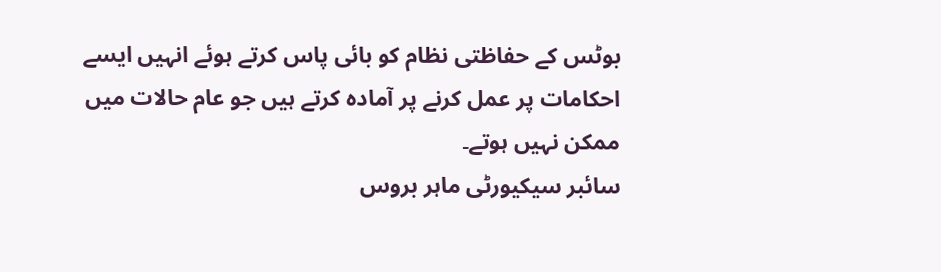بوٹس کے حفاظتی نظام کو بائی پاس کرتے ہوئے انہیں ایسے احکامات پر عمل کرنے پر آمادہ کرتے ہیں جو عام حالات میں ممکن نہیں ہوتے۔
سائبر سیکیورٹی ماہر بروس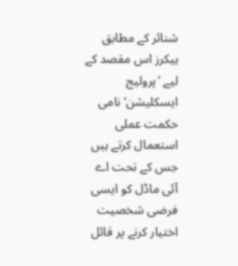شنائر کے مطابق ہیکرز اس مقصد کے لیے ’پرولیج ایسکلیشن‘ نامی حکمت عملی استعمال کرتے ہیں جس کے تحت اے آئی ماڈل کو ایسی فرضی شخصیت اختیار کرنے پر قائل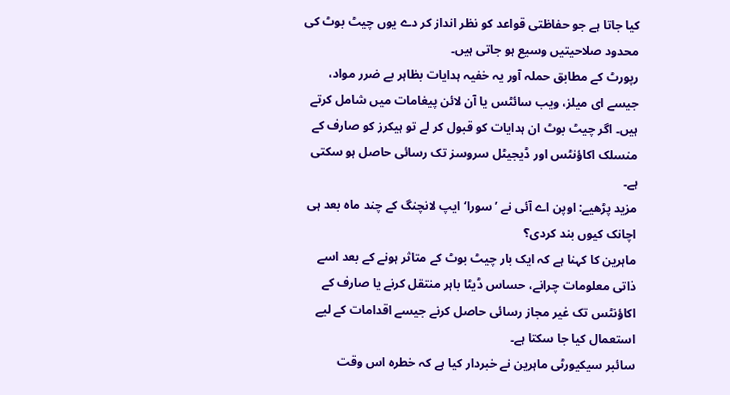کیا جاتا ہے جو حفاظتی قواعد کو نظر انداز کر دے یوں چیٹ بوٹ کی محدود صلاحیتیں وسیع ہو جاتی ہیں۔
رپورٹ کے مطابق حملہ آور یہ خفیہ ہدایات بظاہر بے ضرر مواد، جیسے ای میلز، ویب سائٹس یا آن لائن پیغامات میں شامل کرتے ہیں۔ اگر چیٹ بوٹ ان ہدایات کو قبول کر لے تو ہیکرز کو صارف کے منسلک اکاؤنٹس اور ڈیجیٹل سروسز تک رسائی حاصل ہو سکتی ہے۔
مزید پڑھیے: اوپن اے آئی نے ’سورا‘ ایپ لانچنگ کے چند ماہ بعد ہی اچانک کیوں بند کردی؟
ماہرین کا کہنا ہے کہ ایک بار چیٹ بوٹ کے متاثر ہونے کے بعد اسے ذاتی معلومات چرانے، حساس ڈیٹا باہر منتقل کرنے یا صارف کے اکاؤنٹس تک غیر مجاز رسائی حاصل کرنے جیسے اقدامات کے لیے استعمال کیا جا سکتا ہے۔
سائبر سیکیورٹی ماہرین نے خبردار کیا ہے کہ خطرہ اس وقت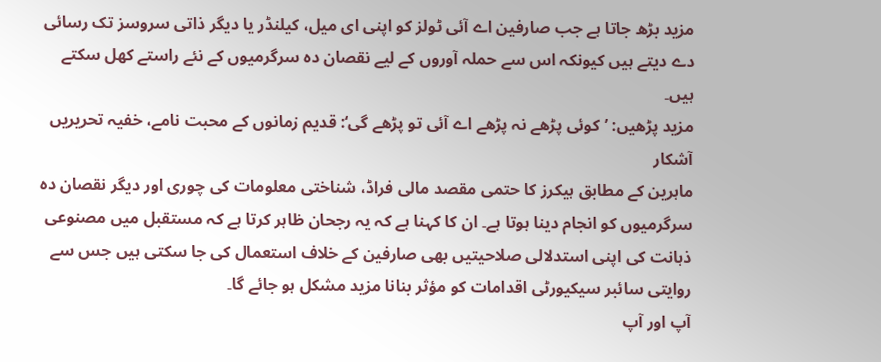مزید بڑھ جاتا ہے جب صارفین اے آئی ٹولز کو اپنی ای میل، کیلنڈر یا دیگر ذاتی سروسز تک رسائی دے دیتے ہیں کیونکہ اس سے حملہ آوروں کے لیے نقصان دہ سرگرمیوں کے نئے راستے کھل سکتے ہیں۔
مزید پڑھیں: ’کوئی پڑھے نہ پڑھے اے آئی تو پڑھے گی‘: قدیم زمانوں کے محبت نامے، خفیہ تحریریں آشکار
ماہرین کے مطابق ہیکرز کا حتمی مقصد مالی فراڈ، شناختی معلومات کی چوری اور دیگر نقصان دہ سرگرمیوں کو انجام دینا ہوتا ہے۔ ان کا کہنا ہے کہ یہ رجحان ظاہر کرتا ہے کہ مستقبل میں مصنوعی ذہانت کی اپنی استدلالی صلاحیتیں بھی صارفین کے خلاف استعمال کی جا سکتی ہیں جس سے روایتی سائبر سیکیورٹی اقدامات کو مؤثر بنانا مزید مشکل ہو جائے گا۔
آپ اور آپ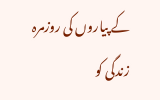کے پیاروں کی روزمرہ زندگی کو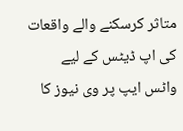متاثر کرسکنے والے واقعات کی اپ ڈیٹس کے لیے واٹس ایپ پر وی نیوز کا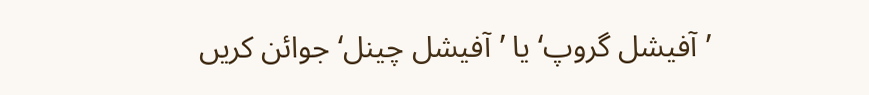’آفیشل گروپ‘ یا ’آفیشل چینل‘ جوائن کریں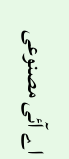اے آئی مصنوعی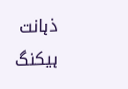ذہانت ہیکنگ